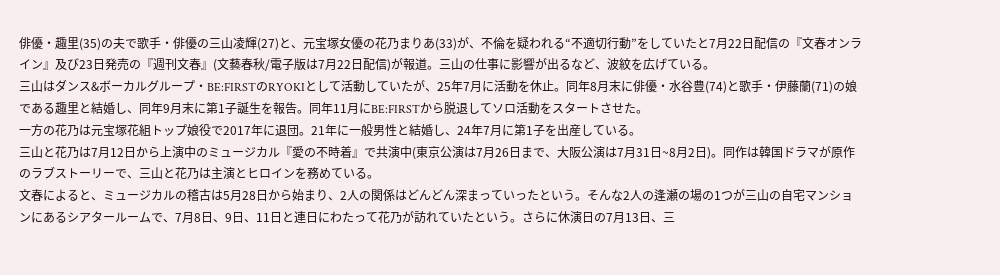俳優・趣里(35)の夫で歌手・俳優の三山凌輝(27)と、元宝塚女優の花乃まりあ(33)が、不倫を疑われる“不適切行動”をしていたと7月22日配信の『文春オンライン』及び23日発売の『週刊文春』(文藝春秋/電子版は7月22日配信)が報道。三山の仕事に影響が出るなど、波紋を広げている。
三山はダンス&ボーカルグループ・BE:FIRSTのRYOKIとして活動していたが、25年7月に活動を休止。同年8月末に俳優・水谷豊(74)と歌手・伊藤蘭(71)の娘である趣里と結婚し、同年9月末に第1子誕生を報告。同年11月にBE:FIRSTから脱退してソロ活動をスタートさせた。
一方の花乃は元宝塚花組トップ娘役で2017年に退団。21年に一般男性と結婚し、24年7月に第1子を出産している。
三山と花乃は7月12日から上演中のミュージカル『愛の不時着』で共演中(東京公演は7月26日まで、大阪公演は7月31日~8月2日)。同作は韓国ドラマが原作のラブストーリーで、三山と花乃は主演とヒロインを務めている。
文春によると、ミュージカルの稽古は5月28日から始まり、2人の関係はどんどん深まっていったという。そんな2人の逢瀬の場の1つが三山の自宅マンションにあるシアタールームで、7月8日、9日、11日と連日にわたって花乃が訪れていたという。さらに休演日の7月13日、三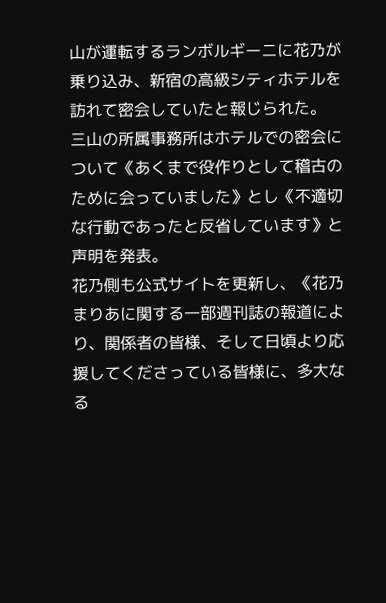山が運転するランボルギーニに花乃が乗り込み、新宿の高級シティホテルを訪れて密会していたと報じられた。
三山の所属事務所はホテルでの密会について《あくまで役作りとして稽古のために会っていました》とし《不適切な行動であったと反省しています》と声明を発表。
花乃側も公式サイトを更新し、《花乃まりあに関する一部週刊誌の報道により、関係者の皆様、そして日頃より応援してくださっている皆様に、多大なる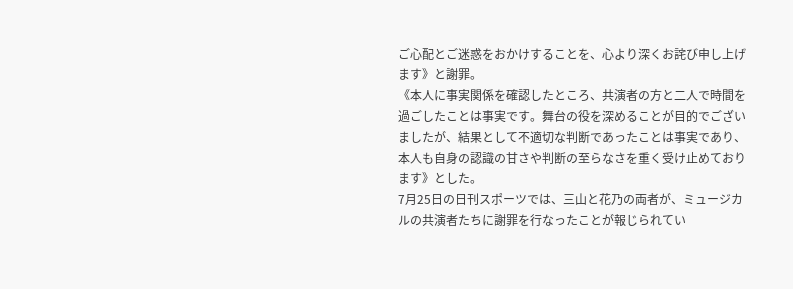ご心配とご迷惑をおかけすることを、心より深くお詫び申し上げます》と謝罪。
《本人に事実関係を確認したところ、共演者の方と二人で時間を過ごしたことは事実です。舞台の役を深めることが目的でございましたが、結果として不適切な判断であったことは事実であり、本人も自身の認識の甘さや判断の至らなさを重く受け止めております》とした。
7月25日の日刊スポーツでは、三山と花乃の両者が、ミュージカルの共演者たちに謝罪を行なったことが報じられてい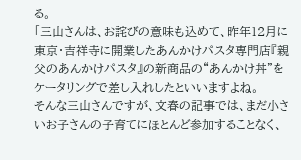る。
「三山さんは、お詫びの意味も込めて、昨年12月に東京・吉祥寺に開業したあんかけパスタ専門店『親父のあんかけパスタ』の新商品の“あんかけ丼”をケータリングで差し入れしたといいますよね。
そんな三山さんですが、文春の記事では、まだ小さいお子さんの子育てにほとんど参加することなく、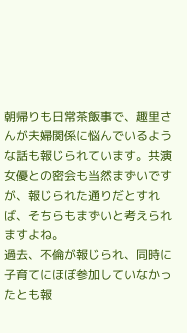朝帰りも日常茶飯事で、趣里さんが夫婦関係に悩んでいるような話も報じられています。共演女優との密会も当然まずいですが、報じられた通りだとすれば、そちらもまずいと考えられますよね。
過去、不倫が報じられ、同時に子育てにほぼ参加していなかったとも報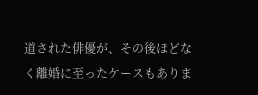道された俳優が、その後ほどなく離婚に至ったケースもありま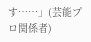す……」(芸能プロ関係者)